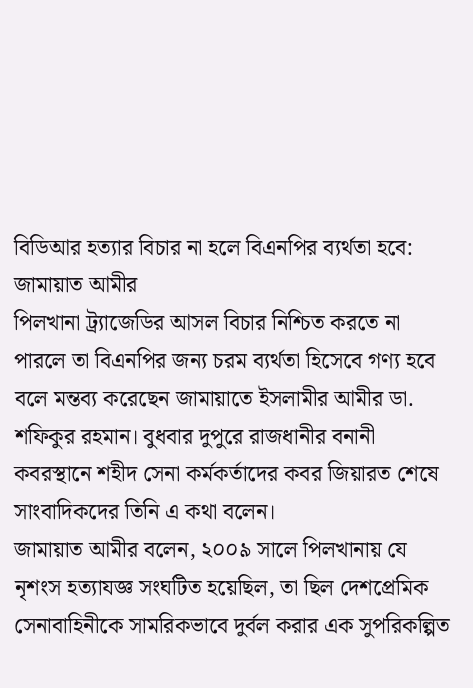বিডিআর হত্যার বিচার না হলে বিএনপির ব্যর্থতা হবে: জামায়াত আমীর
পিলখানা ট্র্যাজেডির আসল বিচার নিশ্চিত করতে না পারলে তা বিএনপির জন্য চরম ব্যর্থতা হিসেবে গণ্য হবে বলে মন্তব্য করেছেন জামায়াতে ইসলামীর আমীর ডা. শফিকুর রহমান। বুধবার দুপুরে রাজধানীর বনানী কবরস্থানে শহীদ সেনা কর্মকর্তাদের কবর জিয়ারত শেষে সাংবাদিকদের তিনি এ কথা বলেন।
জামায়াত আমীর বলেন, ২০০৯ সালে পিলখানায় যে নৃশংস হত্যাযজ্ঞ সংঘটিত হয়েছিল, তা ছিল দেশপ্রেমিক সেনাবাহিনীকে সামরিকভাবে দুর্বল করার এক সুপরিকল্পিত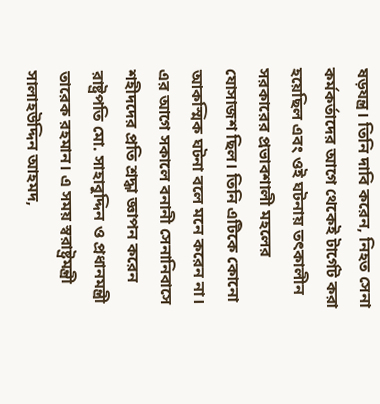ষড়যন্ত্র। তিনি দাবি করেন, নিহত সেনা কর্মকর্তাদের আগে থেকেই টার্গেট করা হয়েছিল এবং ওই ঘটনায় তৎকালীন সরকারের প্রভাবশালী মহলের যোসাজশ ছিল। তিনি এটিকে কোনো আকস্মিক ঘটনা বলে মনে করেন না।
এর আগে সকালে বনানী সেনানিবাসে শহীদদের প্রতি শ্রদ্ধা জ্ঞাপন করেন রাষ্ট্রপতি মো. সাহাবুদ্দিন ও প্রধানমন্ত্রী তারেক রহমান। এ সময় স্বরাষ্ট্রমন্ত্রী সালাহউদ্দিন আহমদ,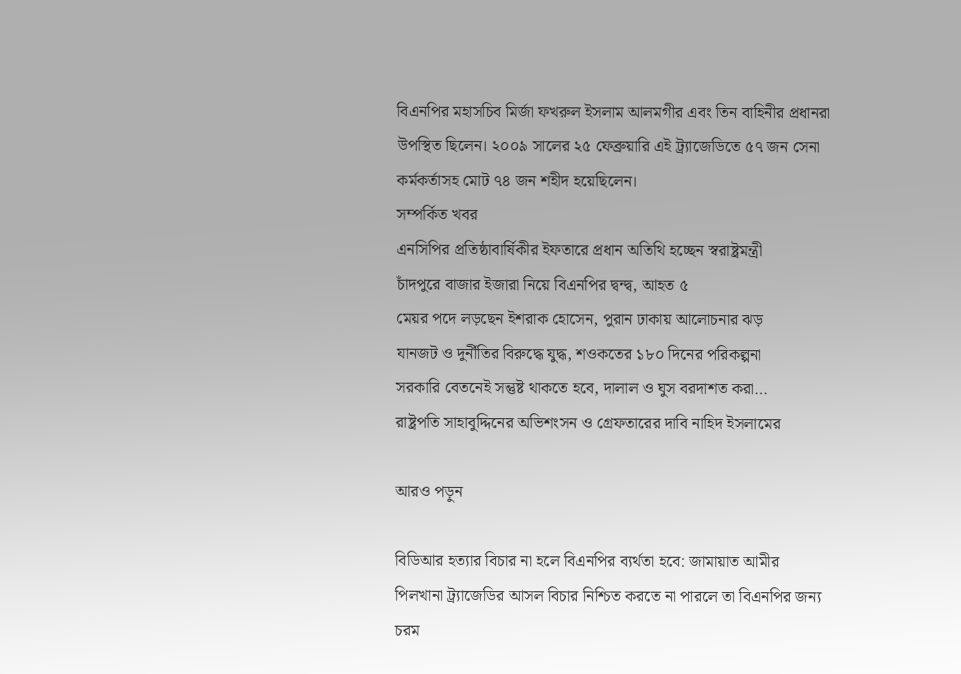বিএনপির মহাসচিব মির্জা ফখরুল ইসলাম আলমগীর এবং তিন বাহিনীর প্রধানরা উপস্থিত ছিলেন। ২০০৯ সালের ২৫ ফেব্রুয়ারি এই ট্র্যাজেডিতে ৫৭ জন সেনা কর্মকর্তাসহ মোট ৭৪ জন শহীদ হয়েছিলেন।
সম্পর্কিত খবর
এনসিপির প্রতিষ্ঠাবার্ষিকীর ইফতারে প্রধান অতিথি হচ্ছেন স্বরাষ্ট্রমন্ত্রী
চাঁদপুরে বাজার ইজারা নিয়ে বিএনপির দ্বন্দ্ব, আহত ৫
মেয়র পদে লড়ছেন ইশরাক হোসেন, পুরান ঢাকায় আলোচনার ঝড়
যানজট ও দুর্নীতির বিরুদ্ধে যুদ্ধ, শওকতের ১৮০ দিনের পরিকল্পনা
সরকারি বেতনেই সন্তুষ্ট থাকতে হবে, দালাল ও ঘুস বরদাশত করা…
রাষ্ট্রপতি সাহাবুদ্দিনের অভিশংসন ও গ্রেফতারের দাবি নাহিদ ইসলামের

আরও পড়ুন

বিডিআর হত্যার বিচার না হলে বিএনপির ব্যর্থতা হবে: জামায়াত আমীর
পিলখানা ট্র্যাজেডির আসল বিচার নিশ্চিত করতে না পারলে তা বিএনপির জন্য চরম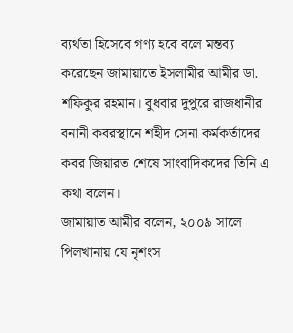ব্যর্থতা হিসেবে গণ্য হবে বলে মন্তব্য করেছেন জামায়াতে ইসলামীর আমীর ডা. শফিকুর রহমান। বুধবার দুপুরে রাজধানীর বনানী কবরস্থানে শহীদ সেনা কর্মকর্তাদের কবর জিয়ারত শেষে সাংবাদিকদের তিনি এ কথা বলেন।
জামায়াত আমীর বলেন, ২০০৯ সালে পিলখানায় যে নৃশংস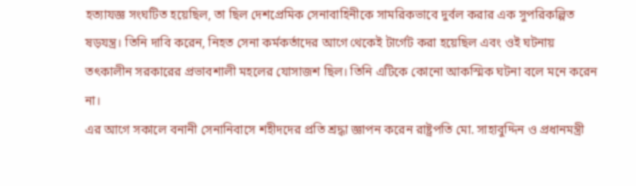হত্যাযজ্ঞ সংঘটিত হয়েছিল, তা ছিল দেশপ্রেমিক সেনাবাহিনীকে সামরিকভাবে দুর্বল করার এক সুপরিকল্পিত ষড়যন্ত্র। তিনি দাবি করেন, নিহত সেনা কর্মকর্তাদের আগে থেকেই টার্গেট করা হয়েছিল এবং ওই ঘটনায় তৎকালীন সরকারের প্রভাবশালী মহলের যোসাজশ ছিল। তিনি এটিকে কোনো আকস্মিক ঘটনা বলে মনে করেন না।
এর আগে সকালে বনানী সেনানিবাসে শহীদদের প্রতি শ্রদ্ধা জ্ঞাপন করেন রাষ্ট্রপতি মো. সাহাবুদ্দিন ও প্রধানমন্ত্রী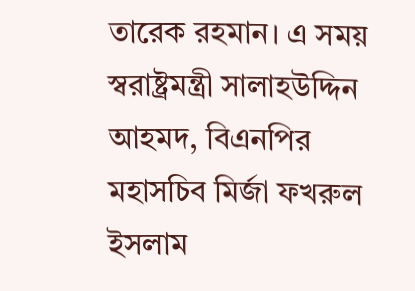তারেক রহমান। এ সময় স্বরাষ্ট্রমন্ত্রী সালাহউদ্দিন আহমদ, বিএনপির মহাসচিব মির্জা ফখরুল ইসলাম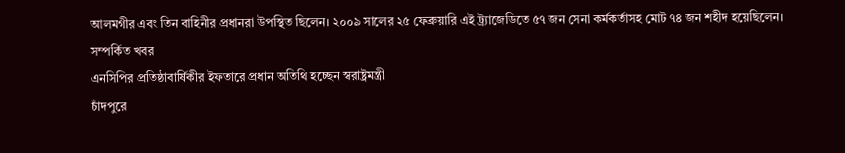আলমগীর এবং তিন বাহিনীর প্রধানরা উপস্থিত ছিলেন। ২০০৯ সালের ২৫ ফেব্রুয়ারি এই ট্র্যাজেডিতে ৫৭ জন সেনা কর্মকর্তাসহ মোট ৭৪ জন শহীদ হয়েছিলেন।
সম্পর্কিত খবর
এনসিপির প্রতিষ্ঠাবার্ষিকীর ইফতারে প্রধান অতিথি হচ্ছেন স্বরাষ্ট্রমন্ত্রী
চাঁদপুরে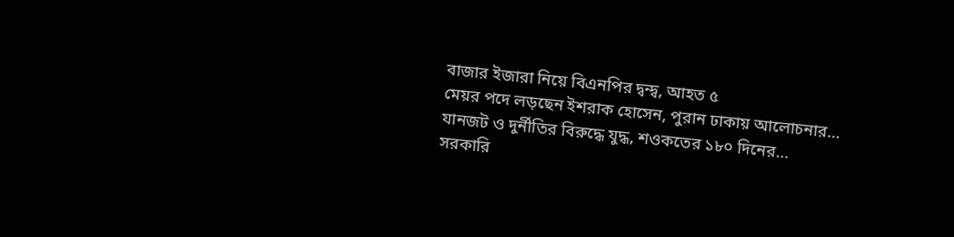বাজার ইজারা নিয়ে বিএনপির দ্বন্দ্ব, আহত ৫
মেয়র পদে লড়ছেন ইশরাক হোসেন, পুরান ঢাকায় আলোচনার…
যানজট ও দুর্নীতির বিরুদ্ধে যুদ্ধ, শওকতের ১৮০ দিনের…
সরকারি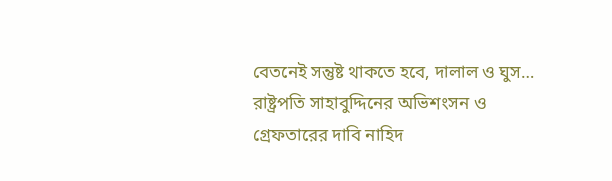বেতনেই সন্তুষ্ট থাকতে হবে, দালাল ও ঘুস…
রাষ্ট্রপতি সাহাবুদ্দিনের অভিশংসন ও গ্রেফতারের দাবি নাহিদ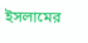ইসলামের